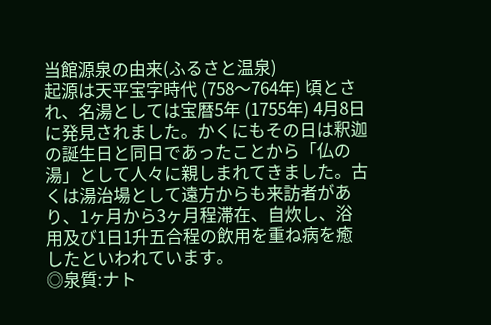当館源泉の由来(ふるさと温泉)
起源は天平宝字時代 (758〜764年) 頃とされ、名湯としては宝暦5年 (1755年) 4月8日に発見されました。かくにもその日は釈迦の誕生日と同日であったことから「仏の湯」として人々に親しまれてきました。古くは湯治場として遠方からも来訪者があり、1ヶ月から3ヶ月程滞在、自炊し、浴用及び1日1升五合程の飲用を重ね病を癒したといわれています。
◎泉質:ナト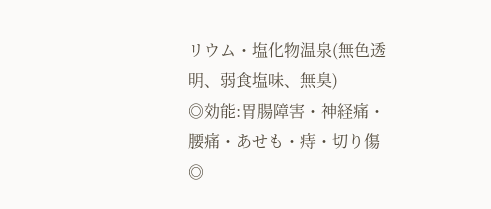リウム・塩化物温泉(無色透明、弱食塩味、無臭)
◎効能:胃腸障害・神経痛・腰痛・あせも・痔・切り傷
◎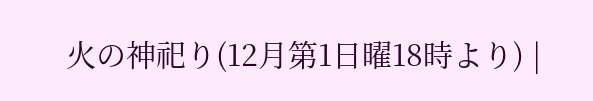火の神祀り(12月第1日曜18時より) |